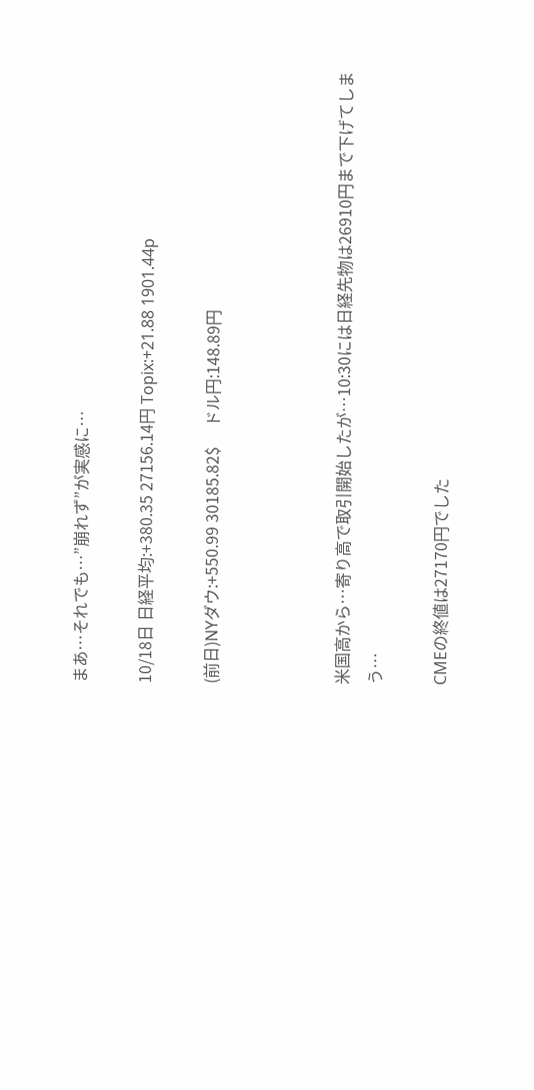まあ…それでも…”崩れず”が実感に…

10/18日 日経平均:+380.35 27156.14円 Topix:+21.88 1901.44p

(前日)NYダウ:+550.99 30185.82$     ドル円:148.89円



米国高から…寄り高で取引開始したが…10:30には日経先物は26910円まで下げてしまう…

CMEの終値は27170円でした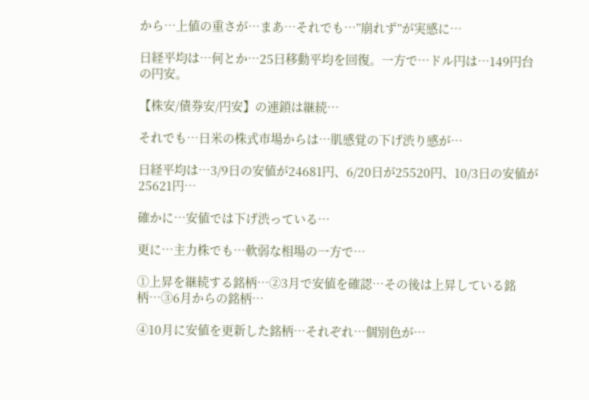から…上値の重さが…まあ…それでも…”崩れず”が実感に…

日経平均は…何とか…25日移動平均を回復。一方で…ドル円は…149円台の円安。

【株安/債券安/円安】の連鎖は継続…

それでも…日米の株式市場からは…肌感覚の下げ渋り感が…

日経平均は…3/9日の安値が24681円、6/20日が25520円、10/3日の安値が25621円…

確かに…安値では下げ渋っている…

更に…主力株でも…軟弱な相場の一方で…

①上昇を継続する銘柄…②3月で安値を確認…その後は上昇している銘柄…③6月からの銘柄…

④10月に安値を更新した銘柄…それぞれ…個別色が…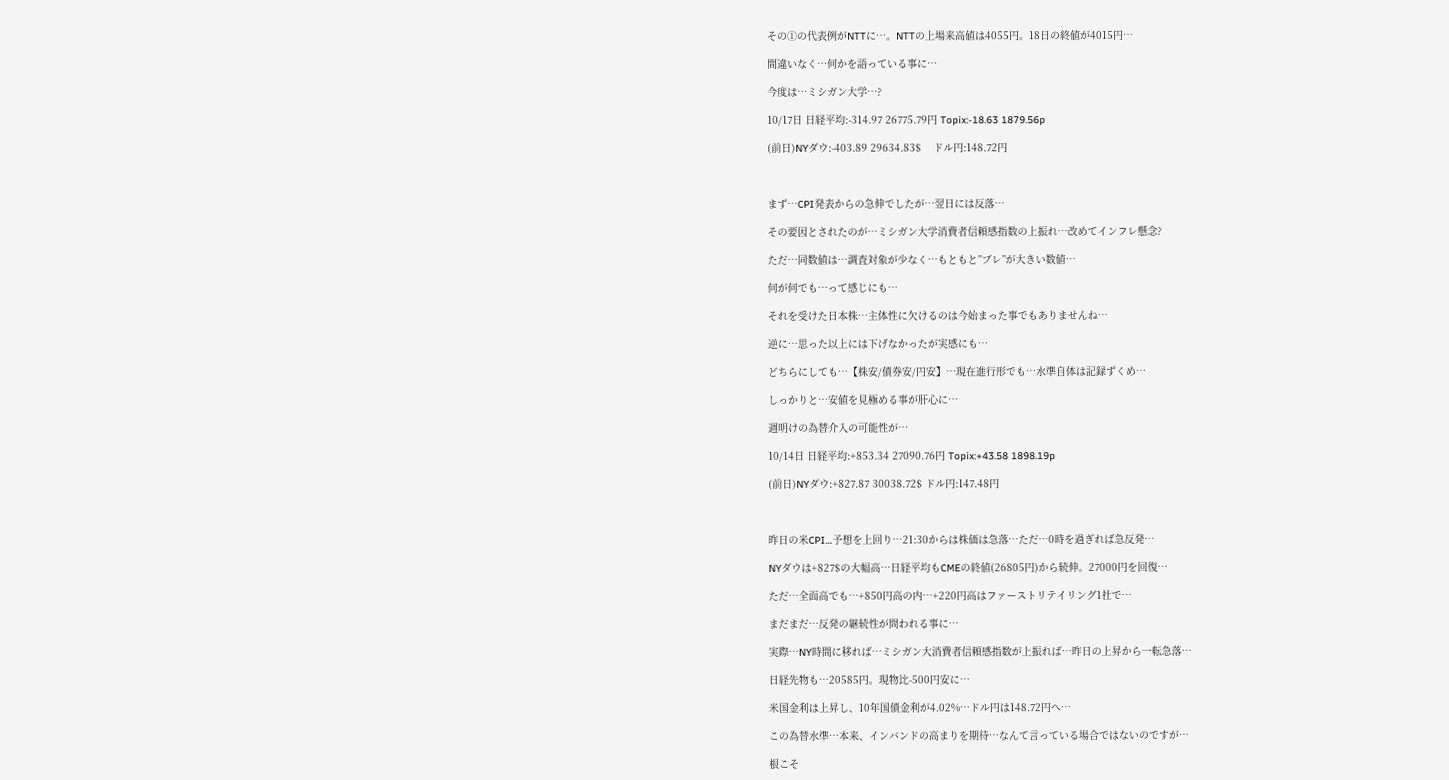その①の代表例がNTTに…。NTTの上場来高値は4055円。18日の終値が4015円…

間違いなく…何かを語っている事に…

今度は…ミシガン大学…?

10/17日 日経平均:-314.97 26775.79円 Topix:-18.63 1879.56p

(前日)NYダウ:-403.89 29634.83$    ドル円:148.72円



まず…CPI発表からの急伸でしたが…翌日には反落…

その要因とされたのが…ミシガン大学消費者信頼感指数の上振れ…改めてインフレ懸念?

ただ…同数値は…調査対象が少なく…もともと”ブレ”が大きい数値…

何が何でも…って感じにも…

それを受けた日本株…主体性に欠けるのは今始まった事でもありませんね…

逆に…思った以上には下げなかったが実感にも…

どちらにしても…【株安/債券安/円安】…現在進行形でも…水準自体は記録ずくめ…

しっかりと…安値を見極める事が肝心に…

週明けの為替介入の可能性が…

10/14日 日経平均:+853.34 27090.76円 Topix:+43.58 1898.19p

(前日)NYダウ:+827.87 30038.72$ ドル円:147.48円



昨日の米CPI…予想を上回り…21:30からは株価は急落…ただ…0時を過ぎれば急反発…

NYダウは+827$の大幅高…日経平均もCMEの終値(26805円)から続伸。27000円を回復…

ただ…全面高でも…+850円高の内…+220円高はファーストリテイリング1社で…

まだまだ…反発の継続性が問われる事に…

実際…NY時間に移れば…ミシガン大消費者信頼感指数が上振れば…昨日の上昇から一転急落…

日経先物も…20585円。現物比-500円安に…

米国金利は上昇し、10年国債金利が4.02%…ドル円は148.72円へ…

この為替水準…本来、インバンドの高まりを期待…なんて言っている場合ではないのですが…

根こそ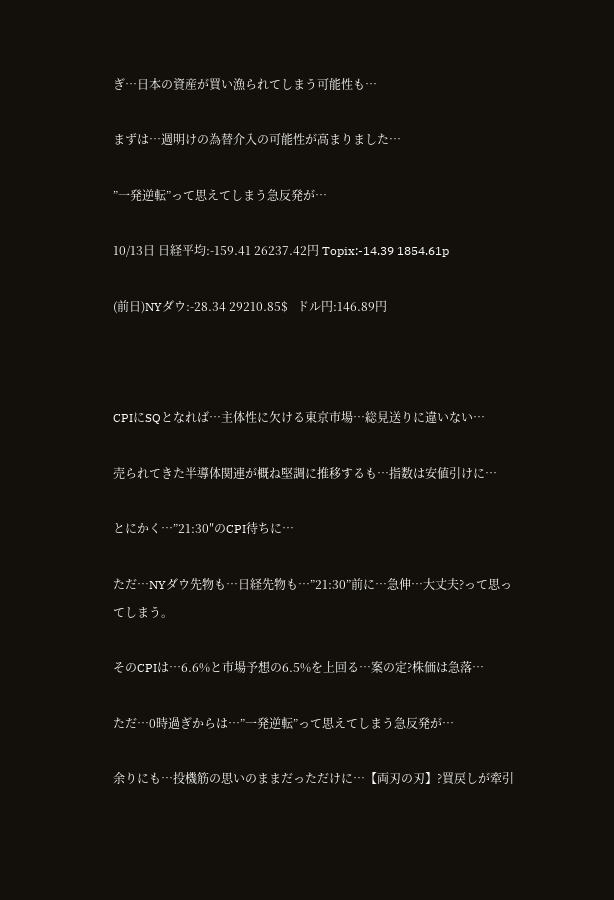ぎ…日本の資産が買い漁られてしまう可能性も…

まずは…週明けの為替介入の可能性が高まりました…

”一発逆転”って思えてしまう急反発が…

10/13日 日経平均:-159.41 26237.42円 Topix:-14.39 1854.61p

(前日)NYダウ:-28.34 29210.85$   ドル円:146.89円



CPIにSQとなれば…主体性に欠ける東京市場…総見送りに違いない…

売られてきた半導体関連が概ね堅調に推移するも…指数は安値引けに…

とにかく…”21:30″のCPI待ちに…

ただ…NYダウ先物も…日経先物も…”21:30”前に…急伸…大丈夫?って思ってしまう。

そのCPIは…6.6%と市場予想の6.5%を上回る…案の定?株価は急落…

ただ…0時過ぎからは…”一発逆転”って思えてしまう急反発が…

余りにも…投機筋の思いのままだっただけに…【両刃の刃】?買戻しが牽引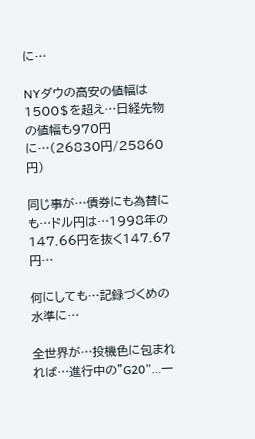に…

NYダウの高安の値幅は1500$を超え…日経先物の値幅も970円に…(26830円/25860円)

同じ事が…債券にも為替にも…ドル円は…1998年の147.66円を抜く147.67円…

何にしても…記録づくめの水準に…

全世界が…投機色に包まれれば…進行中の”G20”…一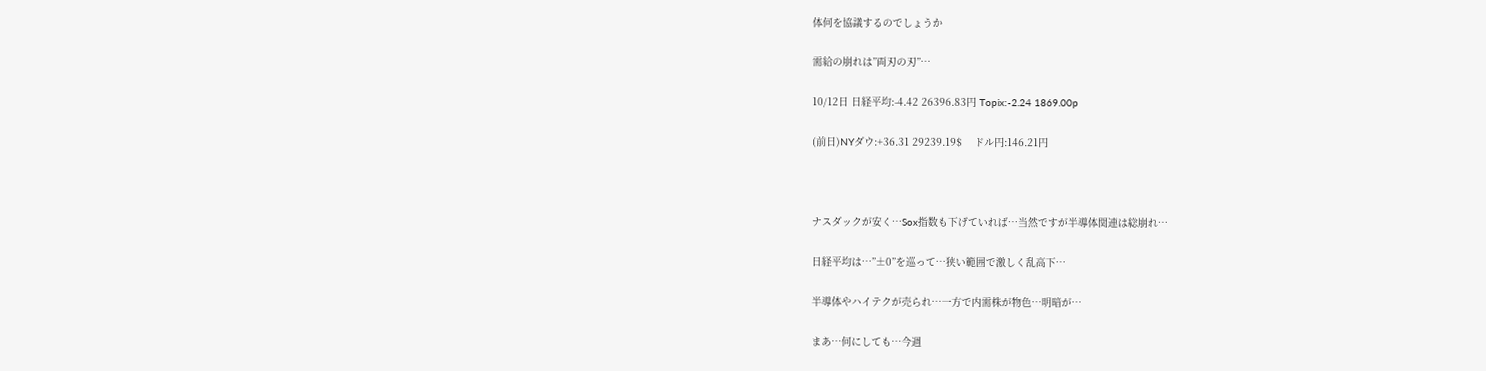体何を協議するのでしょうか

需給の崩れは”両刃の刃”…

10/12日 日経平均:-4.42 26396.83円 Topix:-2.24 1869.00p

(前日)NYダウ:+36.31 29239.19$    ドル円:146.21円



ナスダックが安く…Sox指数も下げていれば…当然ですが半導体関連は総崩れ…

日経平均は…”±0”を巡って…狭い範囲で激しく乱高下…

半導体やハイテクが売られ…一方で内需株が物色…明暗が…

まあ…何にしても…今週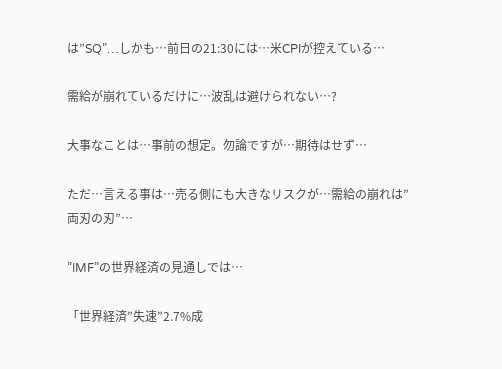は”SQ”…しかも…前日の21:30には…米CPIが控えている…

需給が崩れているだけに…波乱は避けられない…?

大事なことは…事前の想定。勿論ですが…期待はせず…

ただ…言える事は…売る側にも大きなリスクが…需給の崩れは”両刃の刃”…

”IMF”の世界経済の見通しでは…

「世界経済”失速”2.7%成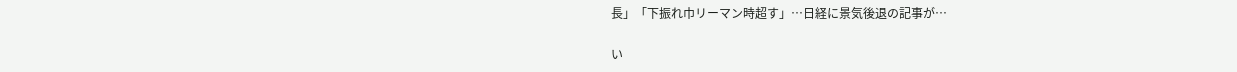長」「下振れ巾リーマン時超す」…日経に景気後退の記事が…

い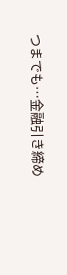つまでも…金融引き締め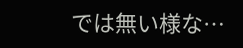では無い様な…